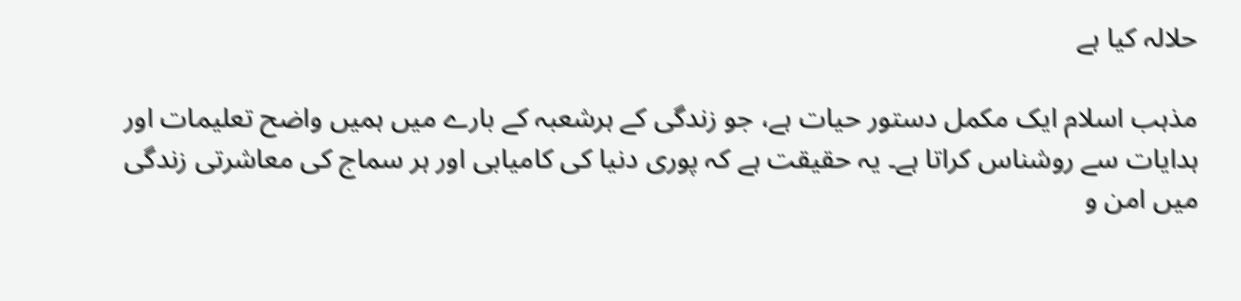حلالہ کیا ہے

مذہب اسلام ایک مکمل دستور حیات ہے، جو زندگی کے ہرشعبہ کے بارے میں ہمیں واضح تعلیمات اور ہدایات سے روشناس کراتا ہے۔ یہ حقیقت ہے کہ پوری دنیا کی کامیابی اور ہر سماج کی معاشرتی زندگی میں امن و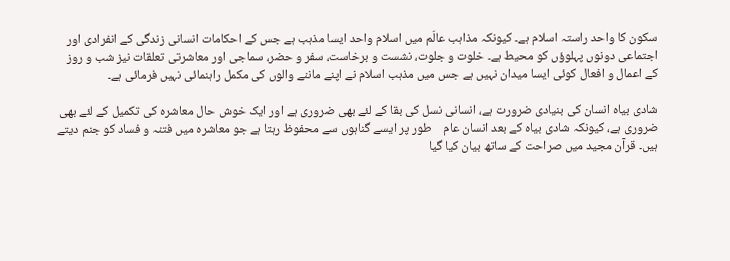سکون کا واحد راستہ اسلام ہے۔ کیونکہ مذاہب عالَم میں اسلام واحد ایسا مذہب ہے جس کے احکامات انسانی زندگی کے انفرادی اور اجتماعی دونوں پہلوؤں کو محیط ہے۔ خلوت و جلوت، نشست و برخاست، سفر و حضر، سماجی اور معاشرتی تعلقات نیز شب و روز کے اعمال و افعال کوئی ایسا میدان نہیں ہے جس میں مذہب اسلام نے اپنے ماننے والوں کی مکمل راہنمائی نہیں فرمائی ہے۔

شادی بیاہ انسان کی بنیادی ضرورت ہے، انسانی نسل کی بقا کے لئے بھی ضروری ہے اور ایک خوش حال معاشرہ کی تکمیل کے لئے بھی ضروری ہے، کیونکہ شادی بیاہ کے بعد انسان عام    طور پر ایسے گناہوں سے محفوظ رہتا ہے جو معاشرہ میں فتنہ و فساد کو جنم دیتے ہیں۔ قرآن مجید میں صراحت کے ساتھ بیان کیا گیا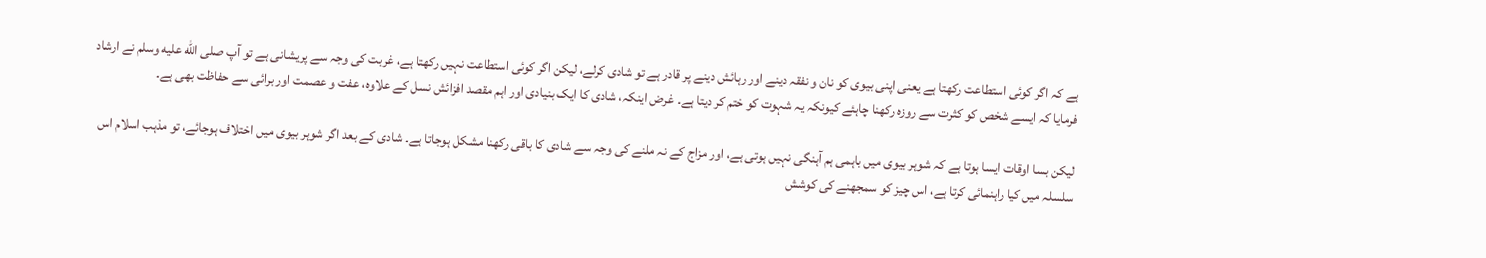ہے کہ اگر کوئی استطاعت رکھتا ہے یعنی اپنی بیوی کو نان و نفقہ دینے اور رہائش دینے پر قادر ہے تو شادی کرلے، لیکن اگر کوئی استطاعت نہیں رکھتا ہے، غربت کی وجہ سے پریشانی ہے تو آپ صلى الله عليه وسلم نے ارشاد فرمایا کہ ایسے شخص کو کثرت سے روزہ رکھنا چاہئے کیونکہ یہ شہوت کو ختم کر دیتا ہے۔ غرض اینکہ، شادی کا ایک بنیادی اور اہم مقصد افزائش نسل کے علاوہ، عفت و عصمت اور برائی سے حفاظت بھی ہے۔

لیکن بسا اوقات ایسا ہوتا ہے کہ شوہر بیوی میں باہمی ہم آہنگی نہیں ہوتی ہے، اور مزاج کے نہ ملنے کی وجہ سے شادی کا باقی رکھنا مشکل ہوجاتا ہے۔ شادی کے بعد اگر شوہر بیوی میں اختلاف ہوجائے، تو مذہب اسلام اس سلسلہ میں کیا راہنمائی کرتا ہے، اس چیز کو سمجھنے کی کوشش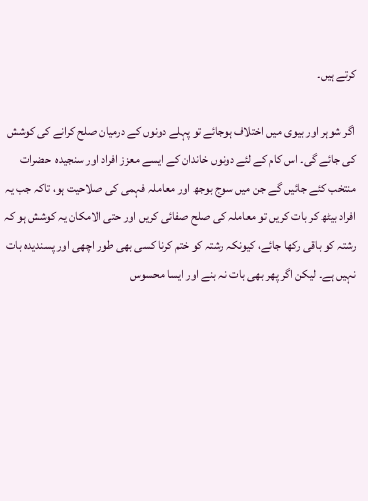کرتے ہیں۔

اگر شوہر اور بیوی میں اختلاف ہوجائے تو پہلے دونوں کے درمیان صلح کرانے کی کوشش کی جائے گی۔ اس کام کے لئے دونوں خاندان کے ایسے معزز افراد اور سنجیدہ  حضرات منتخب کئے جائیں گے جن میں سوج بوجھ اور معاملہ فہمی کی صلاحیت ہو، تاکہ جب یہ افراد بیٹھ کر بات کریں تو معاملہ کی صلح صفائی کریں اور حتی الامکان یہ کوشش ہو کہ رشتہ کو باقی رکھا جائے، کیونکہ رشتہ کو ختم کرنا کسی بھی طور اچھی اور پسندیدہ بات نہیں ہے۔ لیکن اگر پھر بھی بات نہ بنے اور ایسا محسوس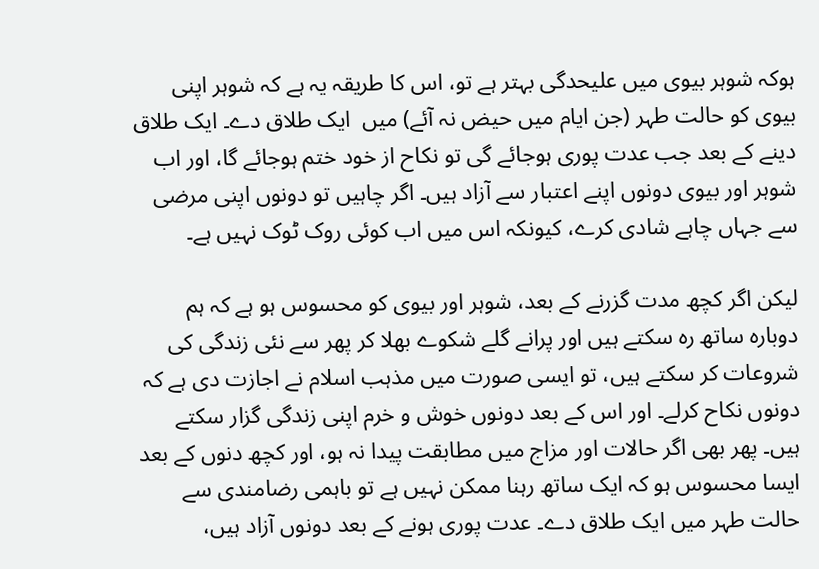ہوکہ شوہر بیوی میں علیحدگی بہتر ہے تو، اس کا طریقہ یہ ہے کہ شوہر اپنی بیوی کو حالت طہر (جن ایام میں حیض نہ آئے) میں  ایک طلاق دے۔ ایک طلاق دینے کے بعد جب عدت پوری ہوجائے گی تو نکاح از خود ختم ہوجائے گا، اور اب شوہر اور بیوی دونوں اپنے اعتبار سے آزاد ہیں۔ اگر چاہیں تو دونوں اپنی مرضی سے جہاں چاہے شادی کرے، کیونکہ اس میں اب کوئی روک ٹوک نہیں ہے۔

لیکن اگر کچھ مدت گزرنے کے بعد، شوہر اور بیوی کو محسوس ہو ہے کہ ہم دوبارہ ساتھ رہ سکتے ہیں اور پرانے گلے شکوے بھلا کر پھر سے نئی زندگی کی شروعات کر سکتے ہیں، تو ایسی صورت میں مذہب اسلام نے اجازت دی ہے کہ دونوں نکاح کرلے۔ اور اس کے بعد دونوں خوش و خرم اپنی زندگی گزار سکتے ہیں۔ پھر بھی اگر حالات اور مزاج میں مطابقت پیدا نہ ہو، اور کچھ دنوں کے بعد ایسا محسوس ہو کہ ایک ساتھ رہنا ممکن نہیں ہے تو باہمی رضامندی سے حالت طہر میں ایک طلاق دے۔ عدت پوری ہونے کے بعد دونوں آزاد ہیں،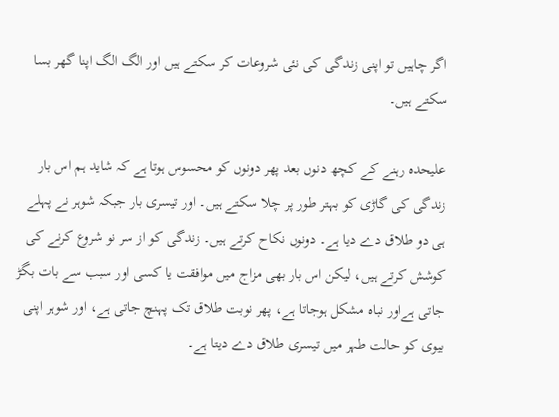اگر چاہیں تو اپنی زندگی کی نئی شروعات کر سکتے ہیں اور الگ الگ اپنا گھر بسا سکتے ہیں۔

علیحدہ رہنے کے کچھ دنوں بعد پھر دونوں کو محسوس ہوتا ہے کہ شاید ہم اس بار زندگی کی گاڑی کو بہتر طور پر چلا سکتے ہیں۔ اور تیسری بار جبکہ شوہر نے پہلے ہی دو طلاق دے دیا ہے۔ دونوں نکاح کرتے ہیں۔ زندگی کو از سر نو شروع کرنے کی کوشش کرتے ہیں، لیکن اس بار بھی مزاج میں موافقت یا کسی اور سبب سے بات بگڑ جاتی ہےاور نباہ مشکل ہوجاتا ہے، پھر نوبت طلاق تک پہنچ جاتی ہے، اور شوہر اپنی بیوی کو حالت طہر میں تیسری طلاق دے دیتا ہے۔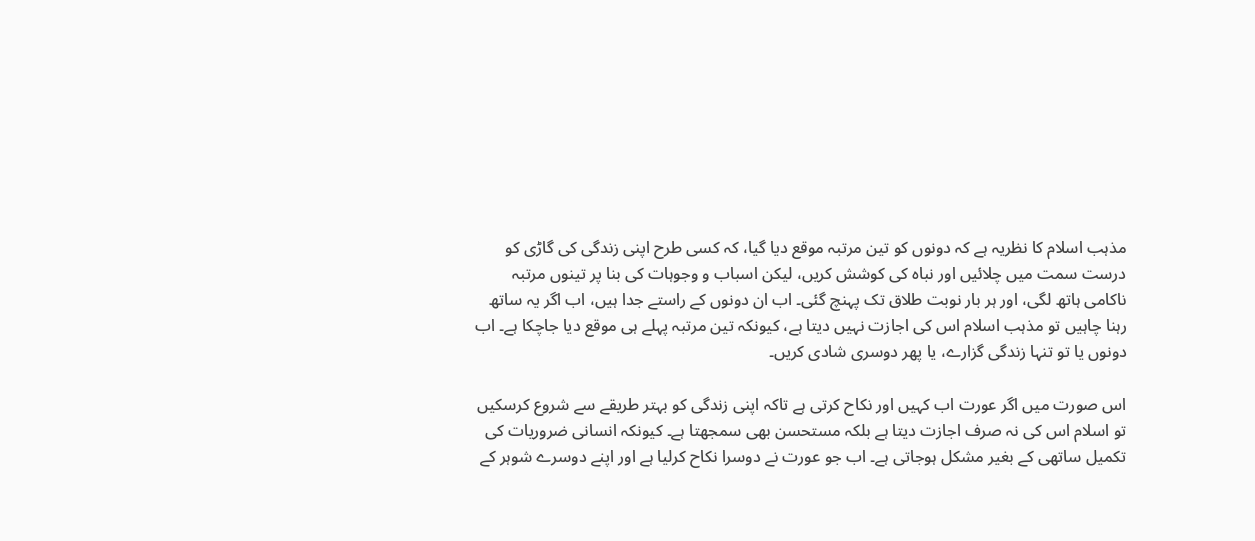مذہب اسلام کا نظریہ ہے کہ دونوں کو تین مرتبہ موقع دیا گیا، کہ کسی طرح اپنی زندگی کی گاڑی کو درست سمت میں چلائیں اور نباہ کی کوشش کریں، لیکن اسباب و وجوہات کی بنا پر تینوں مرتبہ ناکامی ہاتھ لگی، اور ہر بار نوبت طلاق تک پہنچ گئی۔ اب ان دونوں کے راستے جدا ہیں، اب اگر یہ ساتھ رہنا چاہیں تو مذہب اسلام اس کی اجازت نہیں دیتا ہے، کیونکہ تین مرتبہ پہلے ہی موقع دیا جاچکا ہے۔ اب دونوں یا تو تنہا زندگی گزارے، یا پھر دوسری شادی کریں۔

اس صورت میں اگر عورت اب کہیں اور نکاح کرتی ہے تاکہ اپنی زندگی کو بہتر طریقے سے شروع کرسکیں تو اسلام اس کی نہ صرف اجازت دیتا ہے بلکہ مستحسن بھی سمجھتا ہے۔ کیونکہ انسانی ضروریات کی تکمیل ساتھی کے بغیر مشکل ہوجاتی ہے۔ اب جو عورت نے دوسرا نکاح کرلیا ہے اور اپنے دوسرے شوہر کے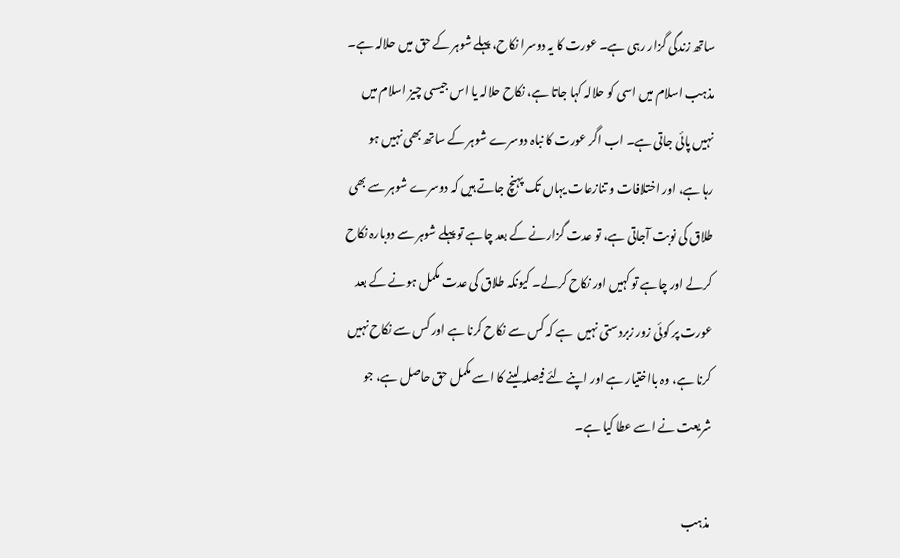ساتھ زندگی گزار رہی ہے۔ عورت کا یہ دوسرا نکاح، پہلے شوہر کے حق میں حلالہ ہے۔ مذہب اسلام میں اسی کو حلالہ کہا جاتا ہے، نکاح حلالہ یا اس جیسی چیز اسلام میں نہیں پائی جاتی ہے۔ اب اگر عورت کا نباہ دوسرے شوہر کے ساتھ بھی نہیں ہو         رہا ہے، اور اختلافات و تنازعات یہاں تک پہنچ جاتے ہیں کہ دوسرے شوہر سے بھی طلاق کی نوبت آجاتی ہے، تو عدت گزارنے کے بعد چاہے تو پہلے شوہر سے دوبارہ نکاح کرلے اور چاہے تو کہیں اور نکاح کرلے۔ کیونکہ طلاق کی عدت مکمل ہونے کے بعد عورت پر کوئی زور زبردستی نہیں  ہے کہ کس سے نکاح کرنا ہے اور کس سے نکاح نہیں کرنا ہے، وہ بااختیار ہے اور اپنے لئے فیصلہ لینے کا اسے مکمل حق حاصل ہے، جو شریعت نے اسے عطا کیا ہے۔

مذہب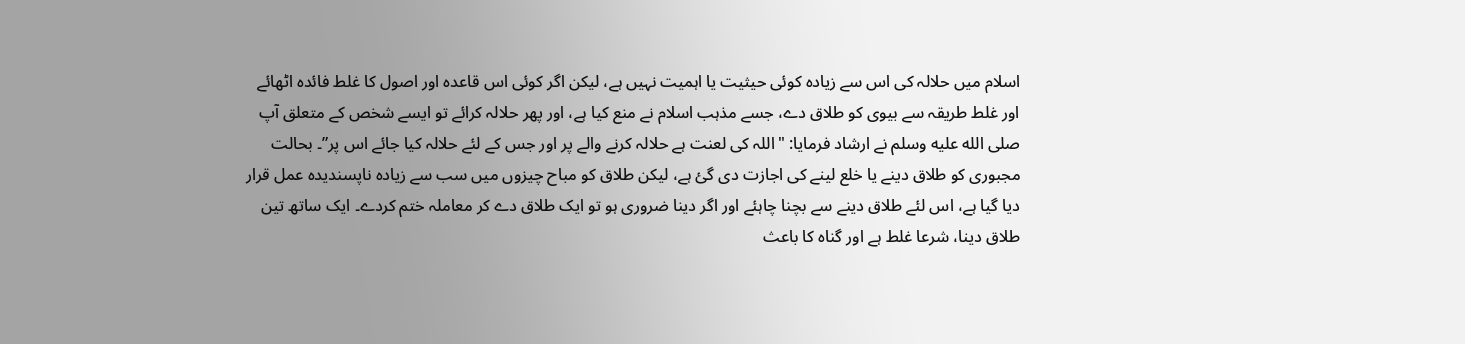اسلام میں حلالہ کی اس سے زیادہ کوئی حیثیت یا اہمیت نہیں ہے، لیکن اگر کوئی اس قاعدہ اور اصول کا غلط فائدہ اٹھائے اور غلط طریقہ سے بیوی کو طلاق دے، جسے مذہب اسلام نے منع کیا ہے، اور پھر حلالہ کرائے تو ایسے شخص کے متعلق آپ صلى الله عليه وسلم نے ارشاد فرمایا: "اللہ کی لعنت ہے حلالہ کرنے والے پر اور جس کے لئے حلالہ کیا جائے اس پر”۔ بحالت مجبوری کو طلاق دینے یا خلع لینے کی اجازت دی گئ ہے، لیکن طلاق کو مباح چیزوں میں سب سے زیادہ ناپسندیدہ عمل قرار دیا گیا ہے، اس لئے طلاق دینے سے بچنا چاہئے اور اگر دینا ضروری ہو تو ایک طلاق دے کر معاملہ ختم کردے۔ ایک ساتھ تین طلاق دینا، شرعا غلط ہے اور گناہ کا باعث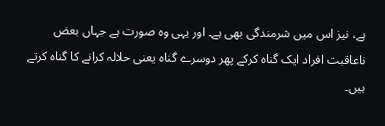ہے، نیز اس میں شرمندگی بھی ہے۔ اور یہی وہ صورت ہے جہاں بعض ناعاقبت افراد ایک گناہ کرکے پھر دوسرے گناہ یعنی حلالہ کرانے کا گناہ کرتے ہیں۔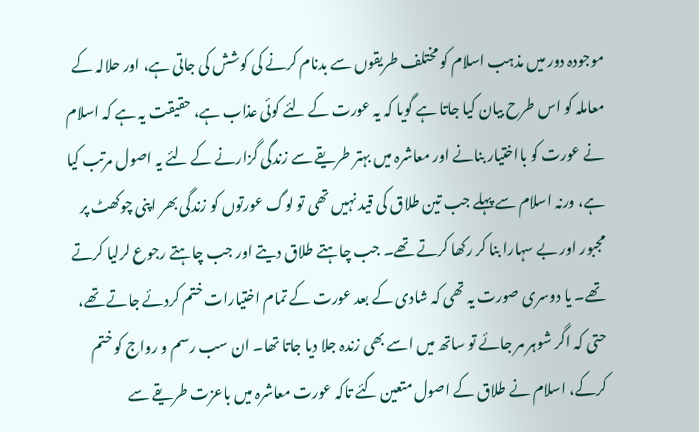موجودہ دور میں مذہب اسلام کو مختلف طریقوں سے بدنام کرنے کی کوشش کی جاتی ہے، اور حلالہ کے معاملہ کو اس طرح بیان کیا جاتا ہے گویا کہ یہ عورت کے لئے کوئی عذاب ہے، حقیقت یہ ہے کہ اسلام نے عورت کو بااختیار بنانے اور معاشرہ میں بہتر طریقے سے زندگی گزارنے کے لئے یہ اصول مرتب کیا ہے، ورنہ اسلام سے پہلے جب تین طلاق کی قید نہیں تھی تو لوگ عورتوں کو زندگی بھر اپنی چوکھٹ پر مجبور اور بے سہارا بنا کر رکھا کرتے تھے۔ جب چاہتے طلاق دیتے اور جب چاہتے رجوع لرلیا کرتے تھے۔ یا دوسری صورت یہ تھی کہ شادی کے بعد عورت کے تمام اختیارات ختم کردئے جاتے تھے، حتی کہ اگر شوہر مر جائے تو ساتھ میں اسے بھی زندہ جلا دیا جاتا تھا۔ ان سب رسم و رواج کو ختم کرکے، اسلام نے طلاق کے اصول متعین کئے تاکہ عورت معاشرہ میں باعزت طریقے سے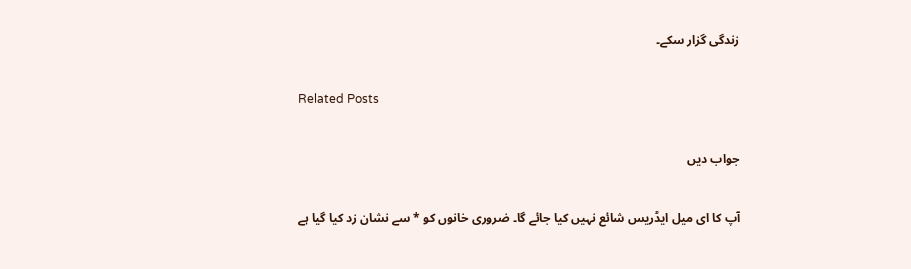زندگی گزار سکے۔

Related Posts

جواب دیں

آپ کا ای میل ایڈریس شائع نہیں کیا جائے گا۔ ضروری خانوں کو * سے نشان زد کیا گیا ہے